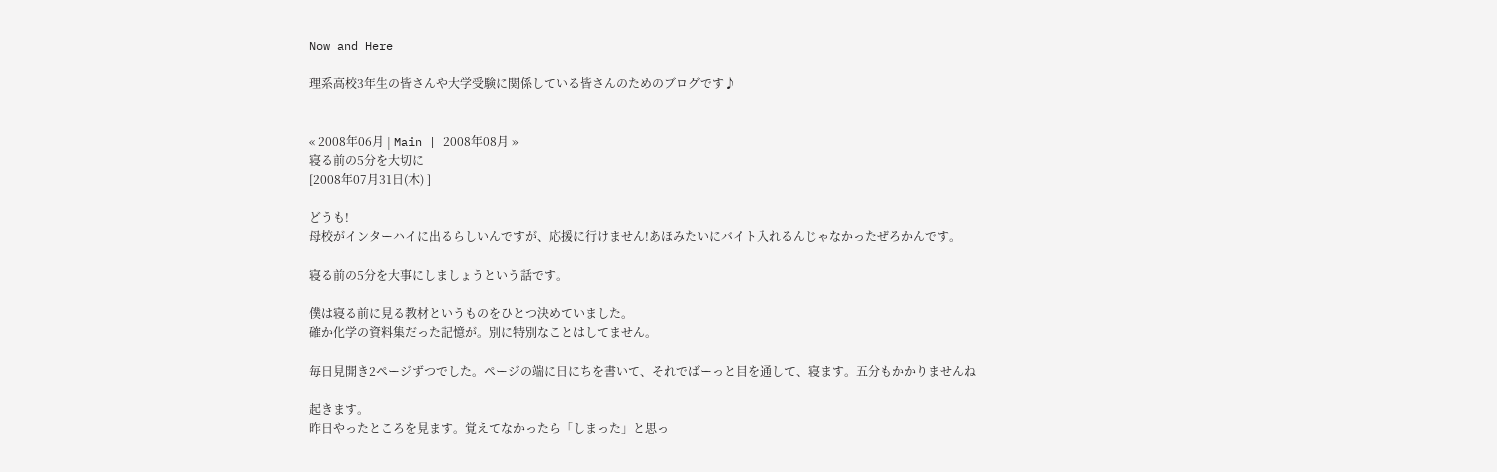Now and Here

理系高校3年生の皆さんや大学受験に関係している皆さんのためのブログです♪


« 2008年06月 | Main | 2008年08月 »
寝る前の5分を大切に
[2008年07月31日(木) ]

どうも!
母校がインターハイに出るらしいんですが、応援に行けません!あほみたいにバイト入れるんじゃなかったぜろかんです。

寝る前の5分を大事にしましょうという話です。

僕は寝る前に見る教材というものをひとつ決めていました。
確か化学の資料集だった記憶が。別に特別なことはしてません。

毎日見開き2ページずつでした。ページの端に日にちを書いて、それでばーっと目を通して、寝ます。五分もかかりませんね

起きます。
昨日やったところを見ます。覚えてなかったら「しまった」と思っ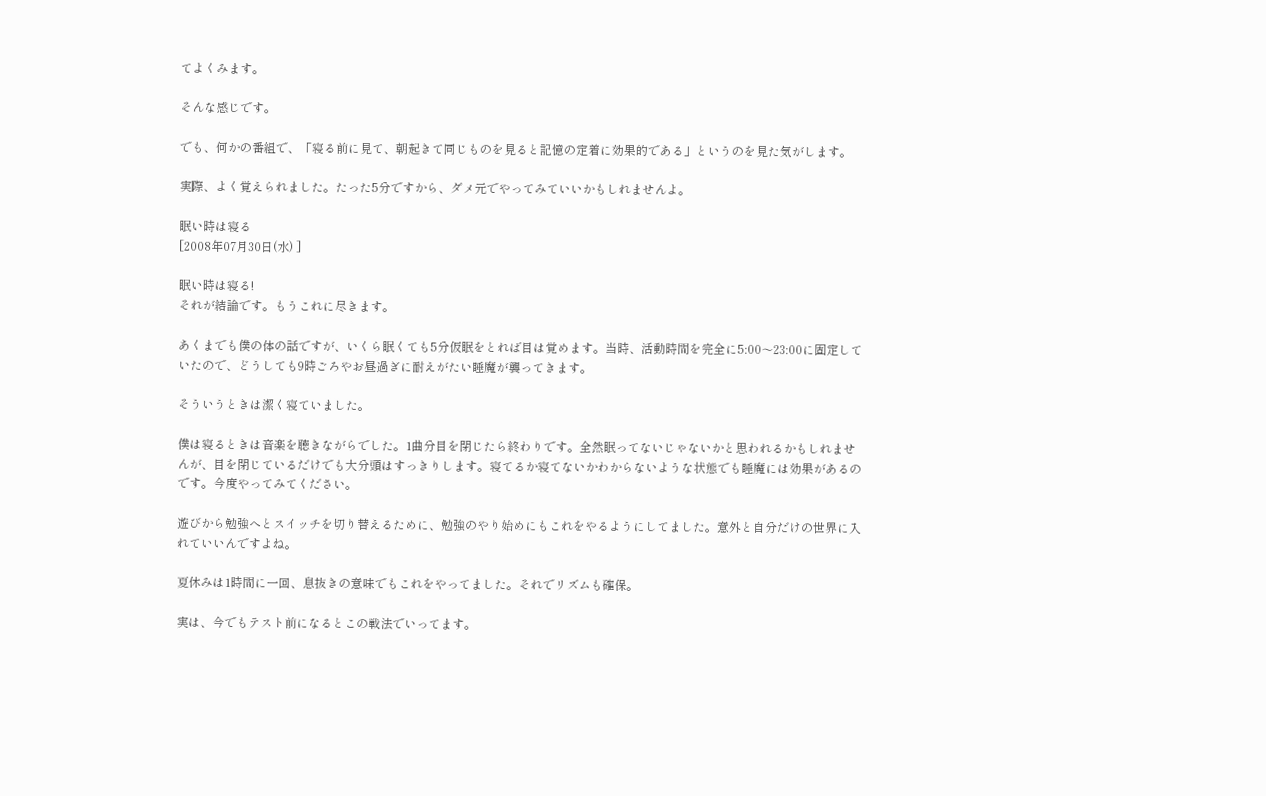てよくみます。

そんな感じです。

でも、何かの番組で、「寝る前に見て、朝起きて同じものを見ると記憶の定着に効果的である」というのを見た気がします。

実際、よく覚えられました。たった5分ですから、ダメ元でやってみていいかもしれませんよ。

眠い時は寝る
[2008年07月30日(水) ]

眠い時は寝る!
それが結論です。もうこれに尽きます。

あくまでも僕の体の話ですが、いくら眠くても5分仮眠をとれば目は覚めます。当時、活動時間を完全に5:00〜23:00に固定していたので、どうしても9時ごろやお昼過ぎに耐えがたい睡魔が襲ってきます。

そういうときは潔く寝ていました。

僕は寝るときは音楽を聴きながらでした。1曲分目を閉じたら終わりです。全然眠ってないじゃないかと思われるかもしれませんが、目を閉じているだけでも大分頭はすっきりします。寝てるか寝てないかわからないような状態でも睡魔には効果があるのです。今度やってみてください。

遊びから勉強へとスイッチを切り替えるために、勉強のやり始めにもこれをやるようにしてました。意外と自分だけの世界に入れていいんですよね。

夏休みは1時間に一回、息抜きの意味でもこれをやってました。それでリズムも確保。

実は、今でもテスト前になるとこの戦法でいってます。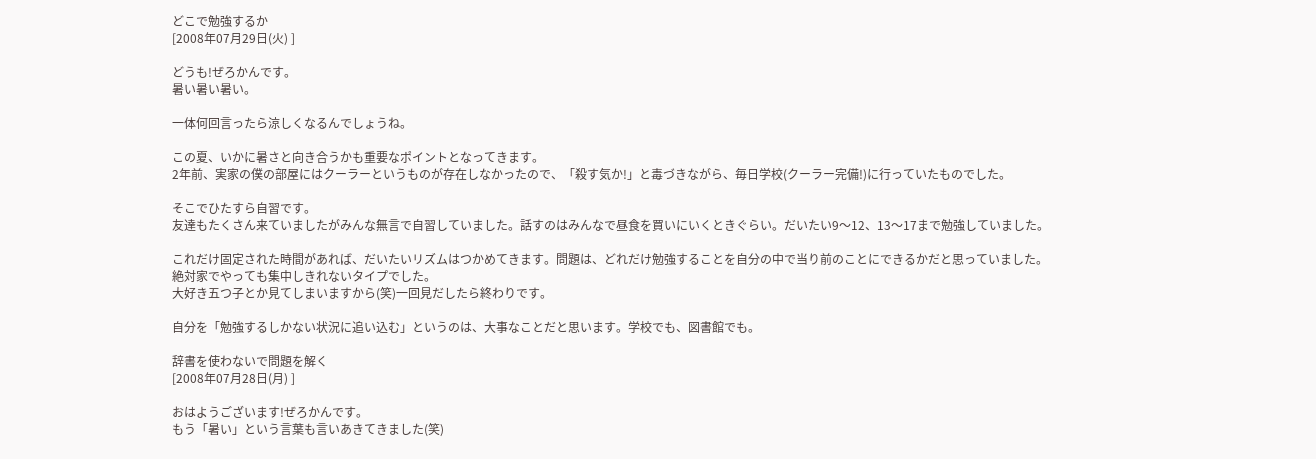どこで勉強するか
[2008年07月29日(火) ]

どうも!ぜろかんです。
暑い暑い暑い。

一体何回言ったら涼しくなるんでしょうね。

この夏、いかに暑さと向き合うかも重要なポイントとなってきます。
2年前、実家の僕の部屋にはクーラーというものが存在しなかったので、「殺す気か!」と毒づきながら、毎日学校(クーラー完備!)に行っていたものでした。

そこでひたすら自習です。
友達もたくさん来ていましたがみんな無言で自習していました。話すのはみんなで昼食を買いにいくときぐらい。だいたい9〜12、13〜17まで勉強していました。

これだけ固定された時間があれば、だいたいリズムはつかめてきます。問題は、どれだけ勉強することを自分の中で当り前のことにできるかだと思っていました。
絶対家でやっても集中しきれないタイプでした。
大好き五つ子とか見てしまいますから(笑)一回見だしたら終わりです。

自分を「勉強するしかない状況に追い込む」というのは、大事なことだと思います。学校でも、図書館でも。

辞書を使わないで問題を解く
[2008年07月28日(月) ]

おはようございます!ぜろかんです。
もう「暑い」という言葉も言いあきてきました(笑)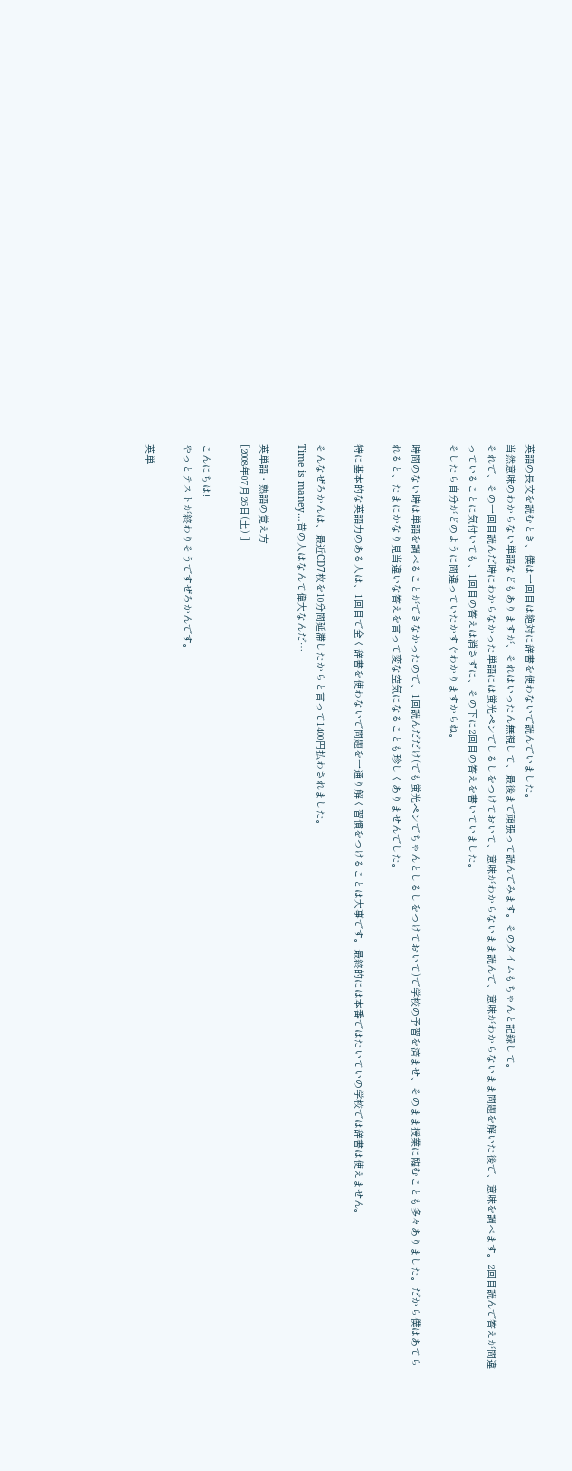英語の長文を読むとき、僕は一回目は絶対に辞書を使わないで読んでいました。
当然意味のわからない単語などもありますが、それはいったん無視して、最後まで頑張って読んでみます。そのタイムもちゃんと記録して。
それで、その一回目読んだ時にわからなかった単語には蛍光ペンでしるしをつけておいて、意味がわからないまま読んで、意味がわからないまま問題を解いた後で、意味を調べます。2回目読んで答えが間違っていることに気付いても、1回目の答えは消さずに、その下に2回目の答えを書いていました。
そしたら自分がどのように間違っていたかすぐわかりますからね。

時間のない時は単語を調べることができなかったので、1回読んだだけ(でも蛍光ペンでちゃんとしるしをつけておいて)で学校の予習を済ませ、そのまま授業に臨むことも多々ありました。だから僕はあてられると、たまにかなり見当違いな答えを言って変な空気になることも珍しくありませんでした。

特に基本的な英語力のある人は、1回目で全く辞書を使わないで問題を一通り解く習慣をつけることは大事です。最終的には本番ではたいていの学校では辞書は使えません。

そんなぜろかんは、最近CD7枚を10分間延滞したからと言って1400円払わされました。
Time is maney…昔の人はなんて偉大なんだ…

英単語・熟語の覚え方
[2008年07月26日(土) ]

こんにちは!
やっとテストが終わりそうですぜろかんです。

英単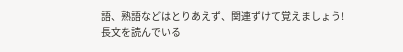語、熟語などはとりあえず、関連ずけて覚えましょう!
長文を読んでいる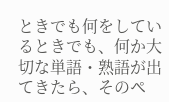ときでも何をしているときでも、何か大切な単語・熟語が出てきたら、そのペ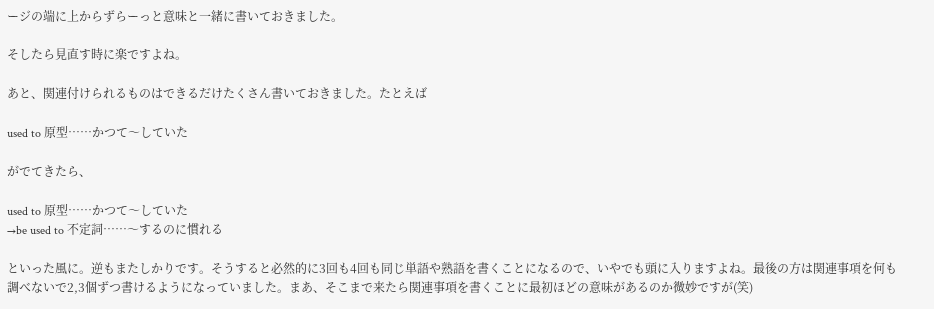ージの端に上からずらーっと意味と一緒に書いておきました。

そしたら見直す時に楽ですよね。

あと、関連付けられるものはできるだけたくさん書いておきました。たとえば

used to 原型……かつて〜していた

がでてきたら、

used to 原型……かつて〜していた
→be used to 不定詞……〜するのに慣れる

といった風に。逆もまたしかりです。そうすると必然的に3回も4回も同じ単語や熟語を書くことになるので、いやでも頭に入りますよね。最後の方は関連事項を何も調べないで2,3個ずつ書けるようになっていました。まあ、そこまで来たら関連事項を書くことに最初ほどの意味があるのか微妙ですが(笑)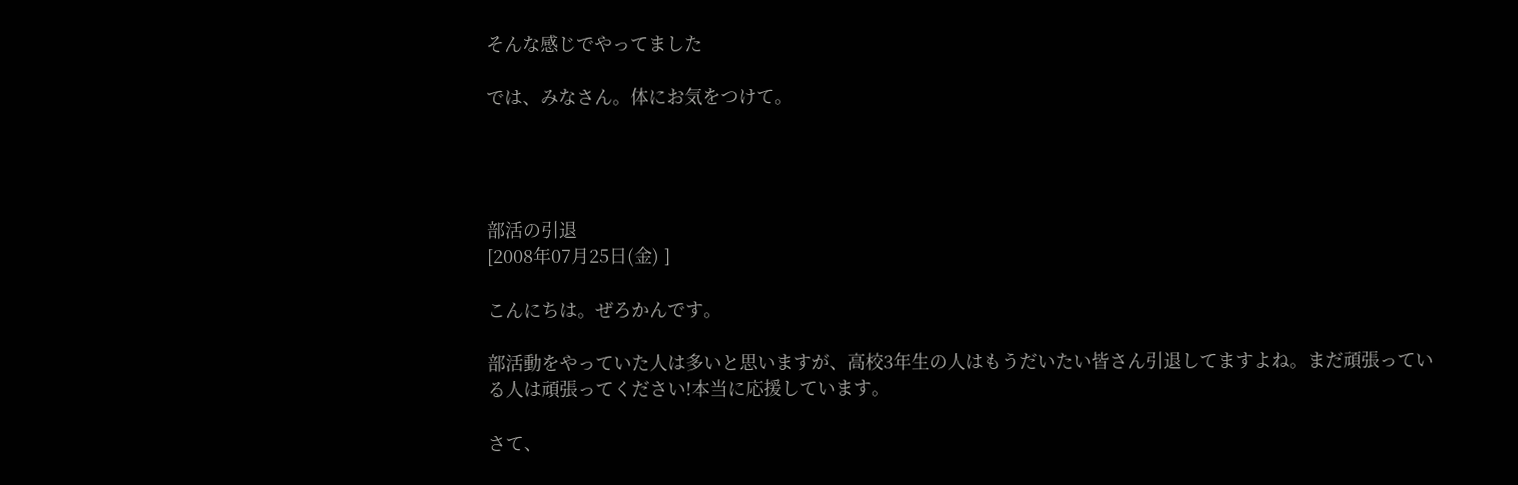そんな感じでやってました

では、みなさん。体にお気をつけて。




部活の引退
[2008年07月25日(金) ]

こんにちは。ぜろかんです。

部活動をやっていた人は多いと思いますが、高校3年生の人はもうだいたい皆さん引退してますよね。まだ頑張っている人は頑張ってください!本当に応援しています。

さて、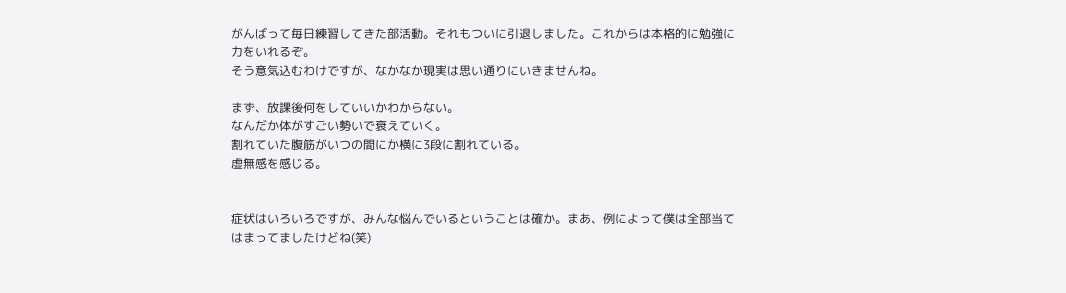がんばって毎日練習してきた部活動。それもついに引退しました。これからは本格的に勉強に力をいれるぞ。
そう意気込むわけですが、なかなか現実は思い通りにいきませんね。

まず、放課後何をしていいかわからない。
なんだか体がすごい勢いで衰えていく。
割れていた腹筋がいつの間にか横に3段に割れている。
虚無感を感じる。


症状はいろいろですが、みんな悩んでいるということは確か。まあ、例によって僕は全部当てはまってましたけどね(笑)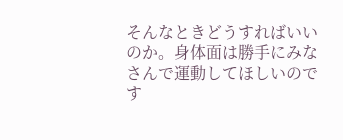そんなときどうすればいいのか。身体面は勝手にみなさんで運動してほしいのです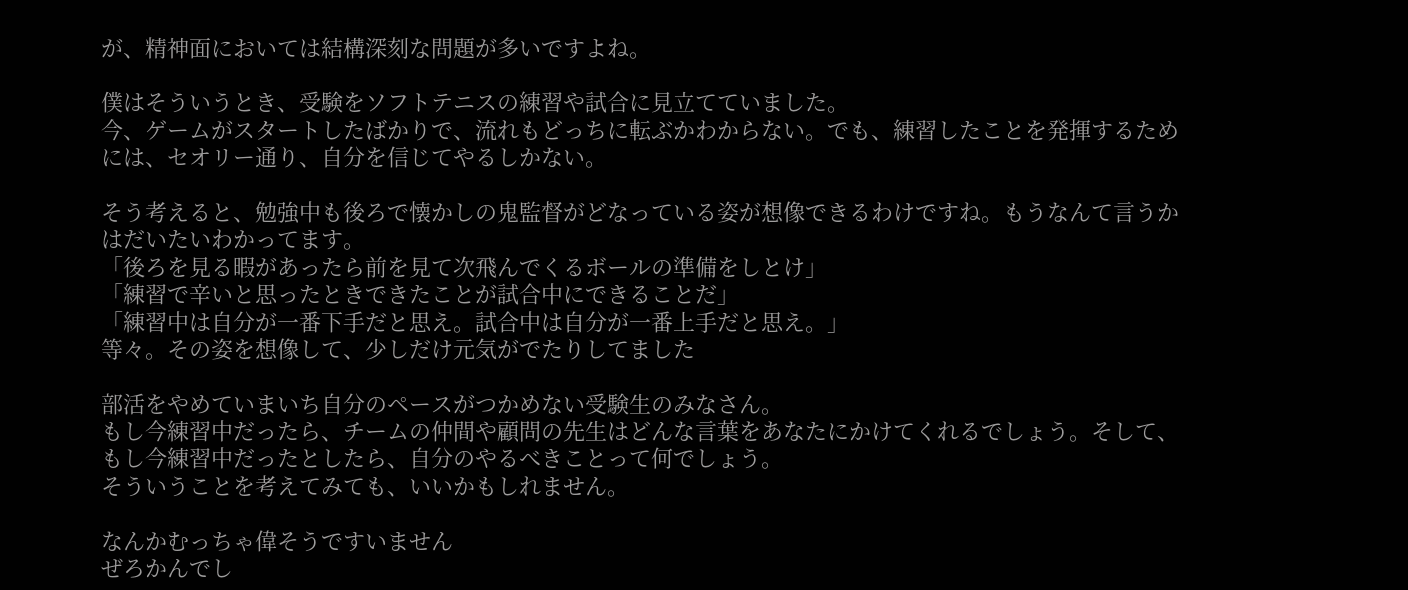が、精神面においては結構深刻な問題が多いですよね。

僕はそういうとき、受験をソフトテニスの練習や試合に見立てていました。
今、ゲームがスタートしたばかりで、流れもどっちに転ぶかわからない。でも、練習したことを発揮するためには、セオリー通り、自分を信じてやるしかない。

そう考えると、勉強中も後ろで懐かしの鬼監督がどなっている姿が想像できるわけですね。もうなんて言うかはだいたいわかってます。
「後ろを見る暇があったら前を見て次飛んでくるボールの準備をしとけ」
「練習で辛いと思ったときできたことが試合中にできることだ」
「練習中は自分が一番下手だと思え。試合中は自分が一番上手だと思え。」
等々。その姿を想像して、少しだけ元気がでたりしてました

部活をやめていまいち自分のペースがつかめない受験生のみなさん。
もし今練習中だったら、チームの仲間や顧問の先生はどんな言葉をあなたにかけてくれるでしょう。そして、もし今練習中だったとしたら、自分のやるべきことって何でしょう。
そういうことを考えてみても、いいかもしれません。

なんかむっちゃ偉そうですいません
ぜろかんでし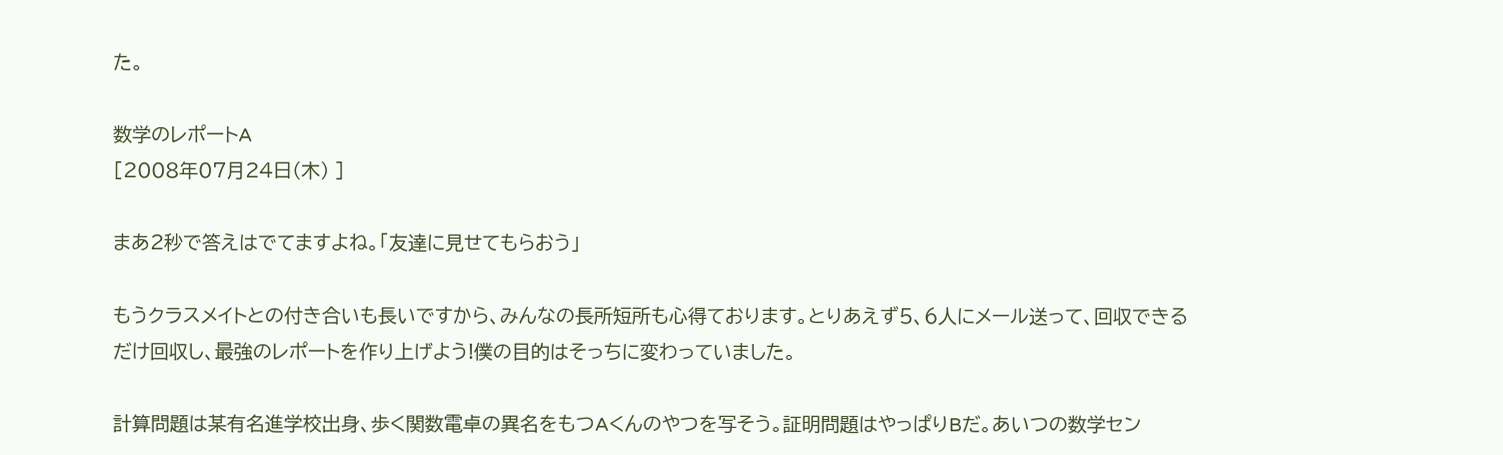た。

数学のレポートA
[2008年07月24日(木) ]

まあ2秒で答えはでてますよね。「友達に見せてもらおう」

もうクラスメイトとの付き合いも長いですから、みんなの長所短所も心得ております。とりあえず5、6人にメール送って、回収できるだけ回収し、最強のレポートを作り上げよう!僕の目的はそっちに変わっていました。

計算問題は某有名進学校出身、歩く関数電卓の異名をもつAくんのやつを写そう。証明問題はやっぱりBだ。あいつの数学セン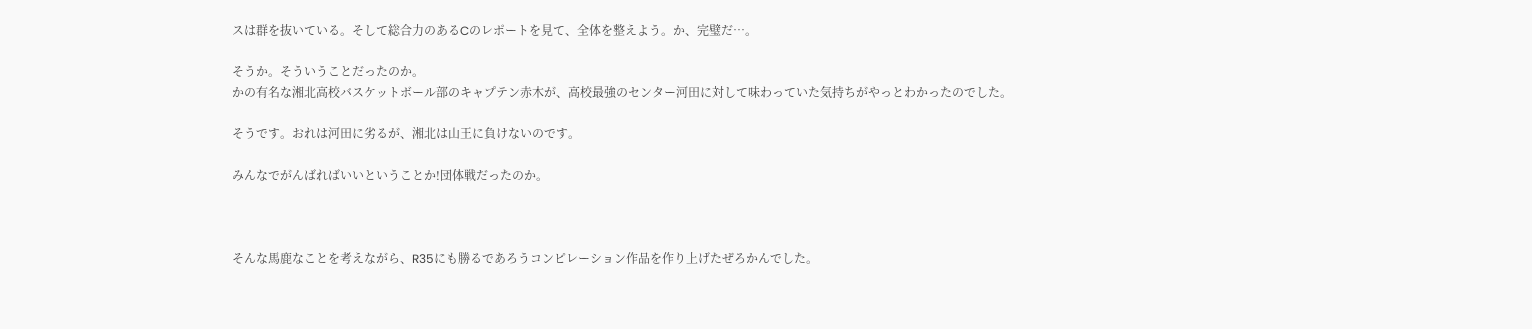スは群を抜いている。そして総合力のあるCのレポートを見て、全体を整えよう。か、完璧だ…。

そうか。そういうことだったのか。
かの有名な湘北高校バスケットボール部のキャプテン赤木が、高校最強のセンター河田に対して味わっていた気持ちがやっとわかったのでした。

そうです。おれは河田に劣るが、湘北は山王に負けないのです。

みんなでがんばればいいということか!団体戦だったのか。



そんな馬鹿なことを考えながら、R35にも勝るであろうコンピレーション作品を作り上げたぜろかんでした。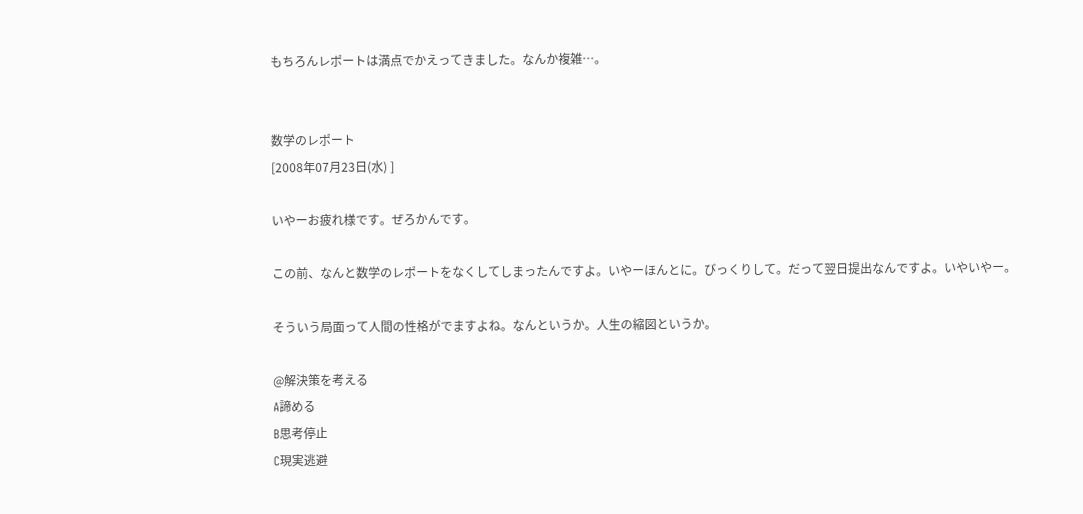もちろんレポートは満点でかえってきました。なんか複雑…。


数学のレポート
[2008年07月23日(水) ]

いやーお疲れ様です。ぜろかんです。

この前、なんと数学のレポートをなくしてしまったんですよ。いやーほんとに。びっくりして。だって翌日提出なんですよ。いやいやー。

そういう局面って人間の性格がでますよね。なんというか。人生の縮図というか。

@解決策を考える
A諦める
B思考停止
C現実逃避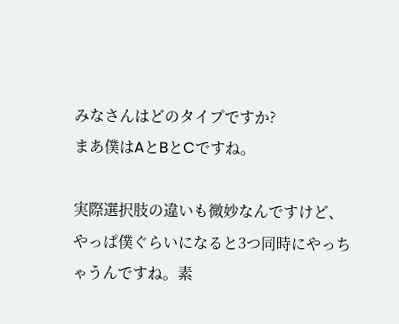みなさんはどのタイプですか?
まあ僕はAとBとCですね。

実際選択肢の違いも微妙なんですけど、やっぱ僕ぐらいになると3つ同時にやっちゃうんですね。素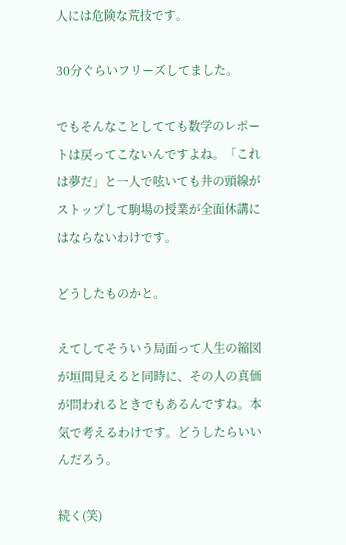人には危険な荒技です。

30分ぐらいフリーズしてました。

でもそんなことしてても数学のレポートは戻ってこないんですよね。「これは夢だ」と一人で呟いても井の頭線がストップして駒場の授業が全面休講にはならないわけです。

どうしたものかと。

えてしてそういう局面って人生の縮図が垣間見えると同時に、その人の真価が問われるときでもあるんですね。本気で考えるわけです。どうしたらいいんだろう。

続く(笑)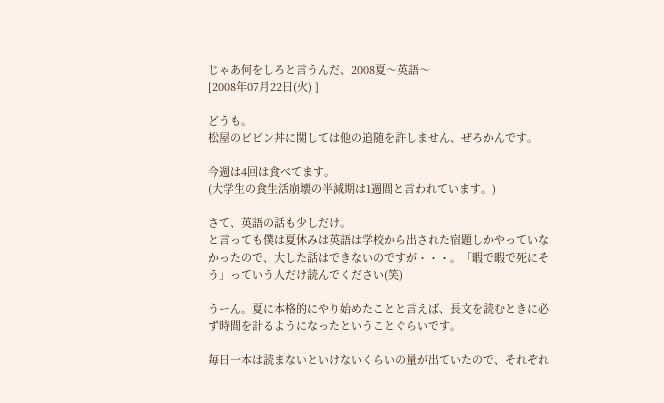じゃあ何をしろと言うんだ、2008夏〜英語〜
[2008年07月22日(火) ]

どうも。
松屋のビビン丼に関しては他の追随を許しません、ぜろかんです。

今週は4回は食べてます。
(大学生の食生活崩壊の半減期は1週間と言われています。)

さて、英語の話も少しだけ。
と言っても僕は夏休みは英語は学校から出された宿題しかやっていなかったので、大した話はできないのですが・・・。「暇で暇で死にそう」っていう人だけ読んでください(笑)

うーん。夏に本格的にやり始めたことと言えば、長文を読むときに必ず時間を計るようになったということぐらいです。

毎日一本は読まないといけないくらいの量が出ていたので、それぞれ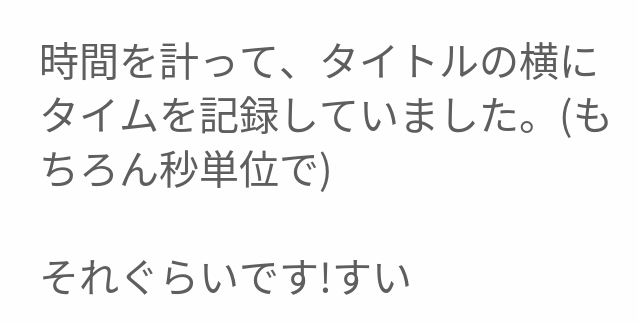時間を計って、タイトルの横にタイムを記録していました。(もちろん秒単位で)

それぐらいです!すい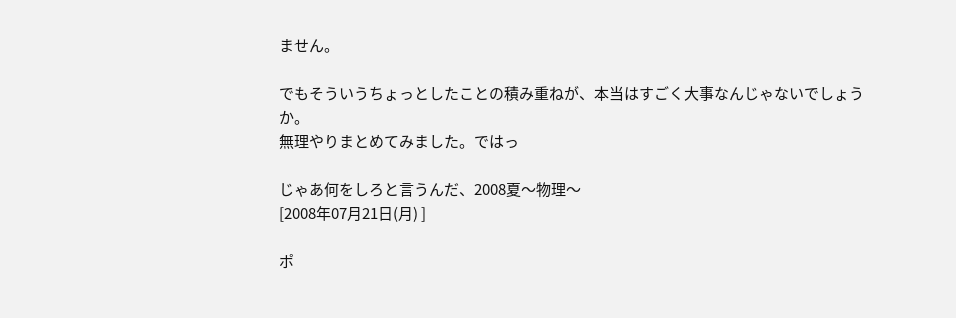ません。

でもそういうちょっとしたことの積み重ねが、本当はすごく大事なんじゃないでしょうか。
無理やりまとめてみました。ではっ

じゃあ何をしろと言うんだ、2008夏〜物理〜
[2008年07月21日(月) ]

ポ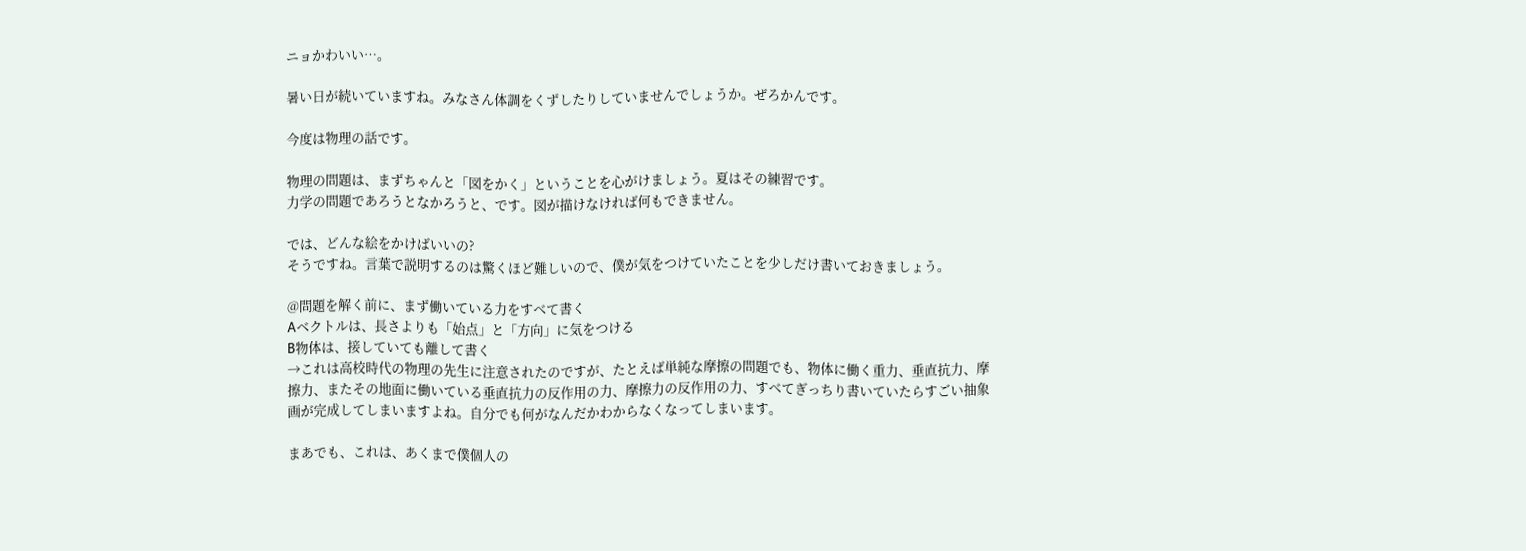ニョかわいい…。

暑い日が続いていますね。みなさん体調をくずしたりしていませんでしょうか。ぜろかんです。

今度は物理の話です。

物理の問題は、まずちゃんと「図をかく」ということを心がけましょう。夏はその練習です。
力学の問題であろうとなかろうと、です。図が描けなければ何もできません。

では、どんな絵をかけばいいの?
そうですね。言葉で説明するのは驚くほど難しいので、僕が気をつけていたことを少しだけ書いておきましょう。

@問題を解く前に、まず働いている力をすべて書く
Aベクトルは、長さよりも「始点」と「方向」に気をつける
B物体は、接していても離して書く
→これは高校時代の物理の先生に注意されたのですが、たとえば単純な摩擦の問題でも、物体に働く重力、垂直抗力、摩擦力、またその地面に働いている垂直抗力の反作用の力、摩擦力の反作用の力、すべてぎっちり書いていたらすごい抽象画が完成してしまいますよね。自分でも何がなんだかわからなくなってしまいます。

まあでも、これは、あくまで僕個人の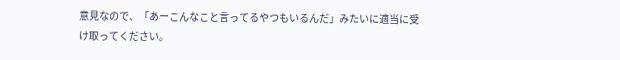意見なので、「あーこんなこと言ってるやつもいるんだ」みたいに適当に受け取ってください。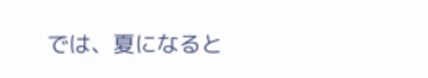では、夏になると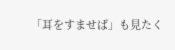「耳をすませば」も見たく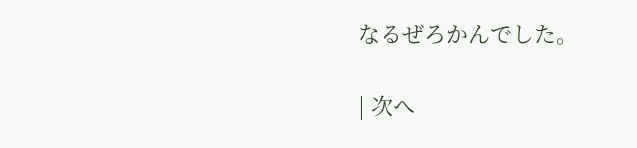なるぜろかんでした。

| 次へ